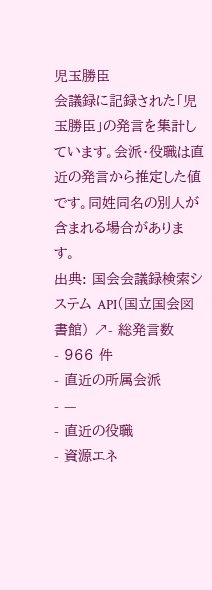児玉勝臣
会議録に記録された「児玉勝臣」の発言を集計しています。会派・役職は直近の発言から推定した値です。同姓同名の別人が含まれる場合があります。
出典: 国会会議録検索システム API(国立国会図書館) ↗- 総発言数
- 966 件
- 直近の所属会派
- —
- 直近の役職
- 資源エネ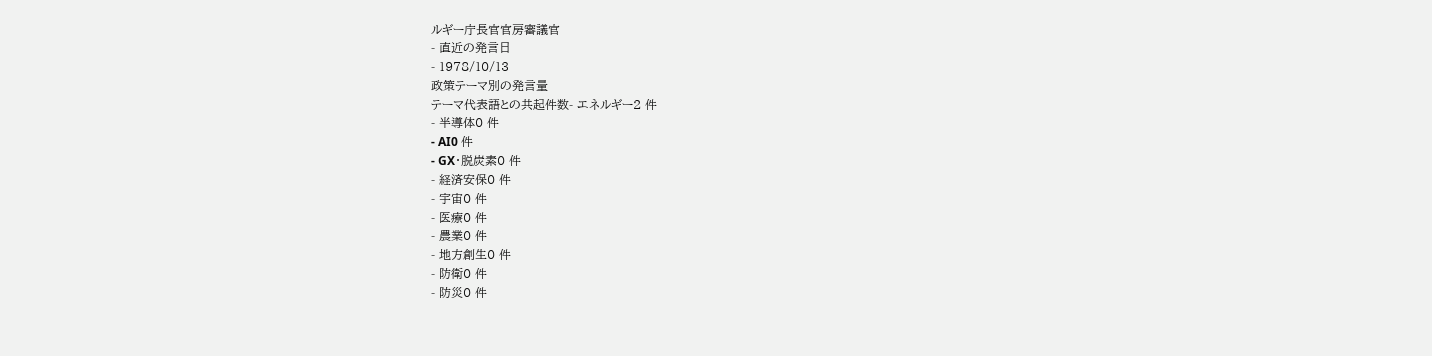ルギー庁長官官房審議官
- 直近の発言日
- 1978/10/13
政策テーマ別の発言量
テーマ代表語との共起件数- エネルギー2 件
- 半導体0 件
- AI0 件
- GX・脱炭素0 件
- 経済安保0 件
- 宇宙0 件
- 医療0 件
- 農業0 件
- 地方創生0 件
- 防衛0 件
- 防災0 件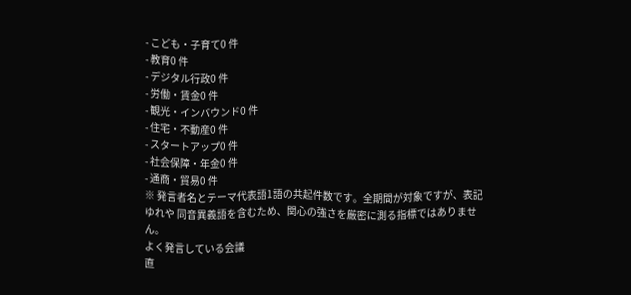- こども・子育て0 件
- 教育0 件
- デジタル行政0 件
- 労働・賃金0 件
- 観光・インバウンド0 件
- 住宅・不動産0 件
- スタートアップ0 件
- 社会保障・年金0 件
- 通商・貿易0 件
※ 発言者名とテーマ代表語1語の共起件数です。全期間が対象ですが、表記ゆれや 同音異義語を含むため、関心の強さを厳密に測る指標ではありません。
よく発言している会議
直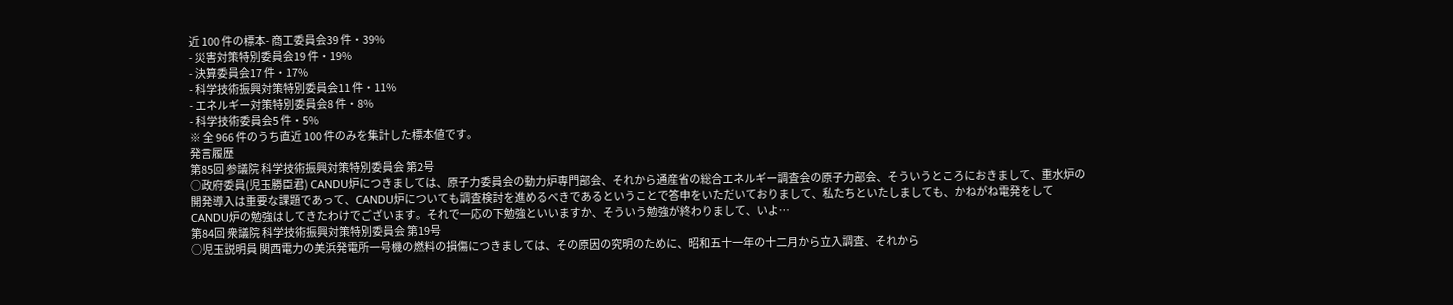近 100 件の標本- 商工委員会39 件・39%
- 災害対策特別委員会19 件・19%
- 決算委員会17 件・17%
- 科学技術振興対策特別委員会11 件・11%
- エネルギー対策特別委員会8 件・8%
- 科学技術委員会5 件・5%
※ 全 966 件のうち直近 100 件のみを集計した標本値です。
発言履歴
第85回 参議院 科学技術振興対策特別委員会 第2号
○政府委員(児玉勝臣君) CANDU炉につきましては、原子力委員会の動力炉専門部会、それから通産省の総合エネルギー調査会の原子力部会、そういうところにおきまして、重水炉の開発導入は重要な課題であって、CANDU炉についても調査検討を進めるべきであるということで答申をいただいておりまして、私たちといたしましても、かねがね電発をしてCANDU炉の勉強はしてきたわけでございます。それで一応の下勉強といいますか、そういう勉強が終わりまして、いよ…
第84回 衆議院 科学技術振興対策特別委員会 第19号
○児玉説明員 関西電力の美浜発電所一号機の燃料の損傷につきましては、その原因の究明のために、昭和五十一年の十二月から立入調査、それから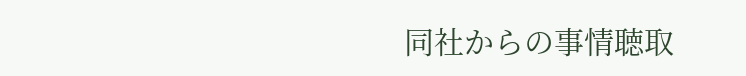同社からの事情聴取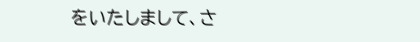をいたしまして、さ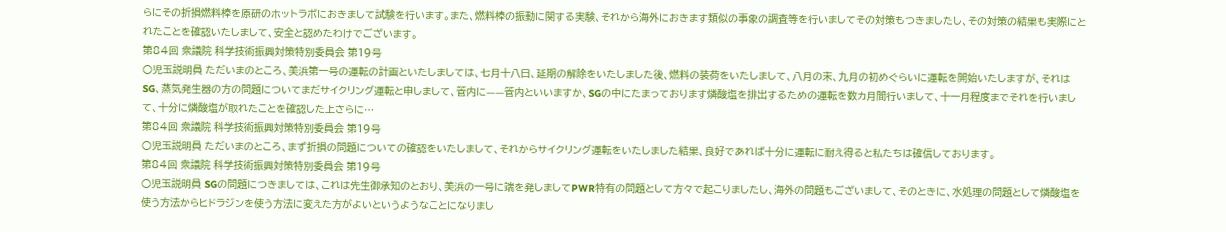らにその折損燃料棒を原研のホットラボにおきまして試験を行います。また、燃料棒の振動に関する実験、それから海外におきます類似の事象の調査等を行いましてその対策もつきましたし、その対策の結果も実際にとれたことを確認いたしまして、安全と認めたわけでございます。
第84回 衆議院 科学技術振興対策特別委員会 第19号
○児玉説明員 ただいまのところ、美浜第一号の運転の計画といたしましては、七月十八日、延期の解除をいたしました後、燃料の装荷をいたしまして、八月の末、九月の初めぐらいに運転を開始いたしますが、それはSG、蒸気発生器の方の問題についてまだサイクリング運転と申しまして、管内に——管内といいますか、SGの中にたまっております燐酸塩を排出するための運転を数カ月間行いまして、十一月程度までそれを行いまして、十分に燐酸塩が取れたことを確認した上さらに…
第84回 衆議院 科学技術振興対策特別委員会 第19号
○児玉説明員 ただいまのところ、まず折損の問題についての確認をいたしまして、それからサイクリング運転をいたしました結果、良好であれば十分に運転に耐え得ると私たちは確信しております。
第84回 衆議院 科学技術振興対策特別委員会 第19号
○児玉説明員 SGの問題につきましては、これは先生御承知のとおり、美浜の一号に端を発しましてPWR特有の問題として方々で起こりましたし、海外の問題もございまして、そのときに、水処理の問題として燐酸塩を使う方法からヒドラジンを使う方法に変えた方がよいというようなことになりまし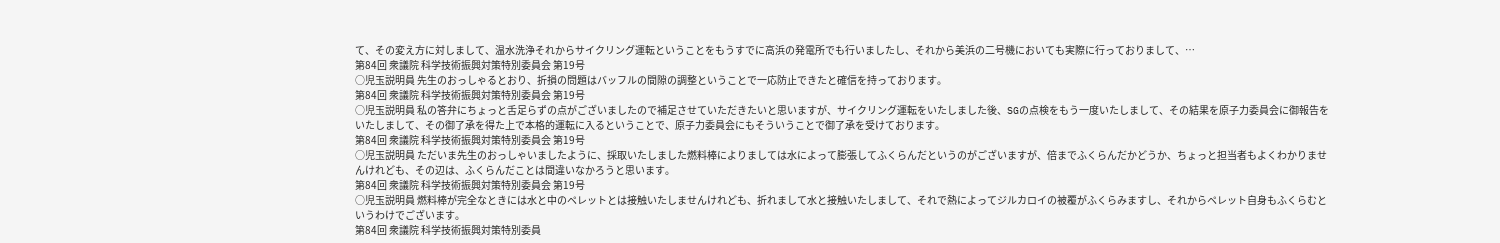て、その変え方に対しまして、温水洗浄それからサイクリング運転ということをもうすでに高浜の発電所でも行いましたし、それから美浜の二号機においても実際に行っておりまして、…
第84回 衆議院 科学技術振興対策特別委員会 第19号
○児玉説明員 先生のおっしゃるとおり、折損の問題はバッフルの間隙の調整ということで一応防止できたと確信を持っております。
第84回 衆議院 科学技術振興対策特別委員会 第19号
○児玉説明員 私の答弁にちょっと舌足らずの点がございましたので補足させていただきたいと思いますが、サイクリング運転をいたしました後、SGの点検をもう一度いたしまして、その結果を原子力委員会に御報告をいたしまして、その御了承を得た上で本格的運転に入るということで、原子力委員会にもそういうことで御了承を受けております。
第84回 衆議院 科学技術振興対策特別委員会 第19号
○児玉説明員 ただいま先生のおっしゃいましたように、採取いたしました燃料棒によりましては水によって膨張してふくらんだというのがございますが、倍までふくらんだかどうか、ちょっと担当者もよくわかりませんけれども、その辺は、ふくらんだことは間違いなかろうと思います。
第84回 衆議院 科学技術振興対策特別委員会 第19号
○児玉説明員 燃料棒が完全なときには水と中のペレットとは接触いたしませんけれども、折れまして水と接触いたしまして、それで熱によってジルカロイの被覆がふくらみますし、それからペレット自身もふくらむというわけでございます。
第84回 衆議院 科学技術振興対策特別委員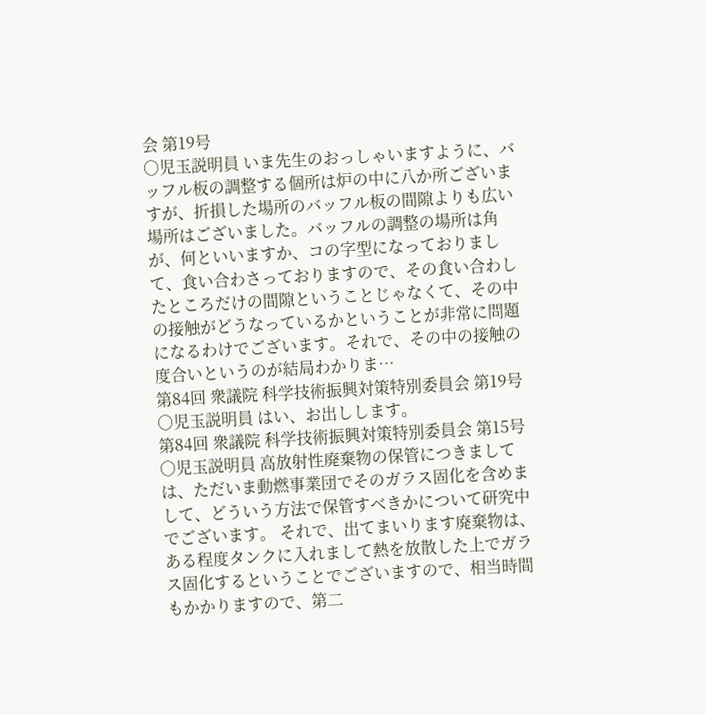会 第19号
○児玉説明員 いま先生のおっしゃいますように、バッフル板の調整する個所は炉の中に八か所ございますが、折損した場所のバッフル板の間隙よりも広い場所はございました。バッフルの調整の場所は角が、何といいますか、コの字型になっておりまして、食い合わさっておりますので、その食い合わしたところだけの間隙ということじゃなくて、その中の接触がどうなっているかということが非常に問題になるわけでございます。それで、その中の接触の度合いというのが結局わかりま…
第84回 衆議院 科学技術振興対策特別委員会 第19号
○児玉説明員 はい、お出しします。
第84回 衆議院 科学技術振興対策特別委員会 第15号
○児玉説明員 高放射性廃棄物の保管につきましては、ただいま動燃事業団でそのガラス固化を含めまして、どういう方法で保管すべきかについて研究中でございます。 それで、出てまいります廃棄物は、ある程度タンクに入れまして熱を放散した上でガラス固化するということでございますので、相当時間もかかりますので、第二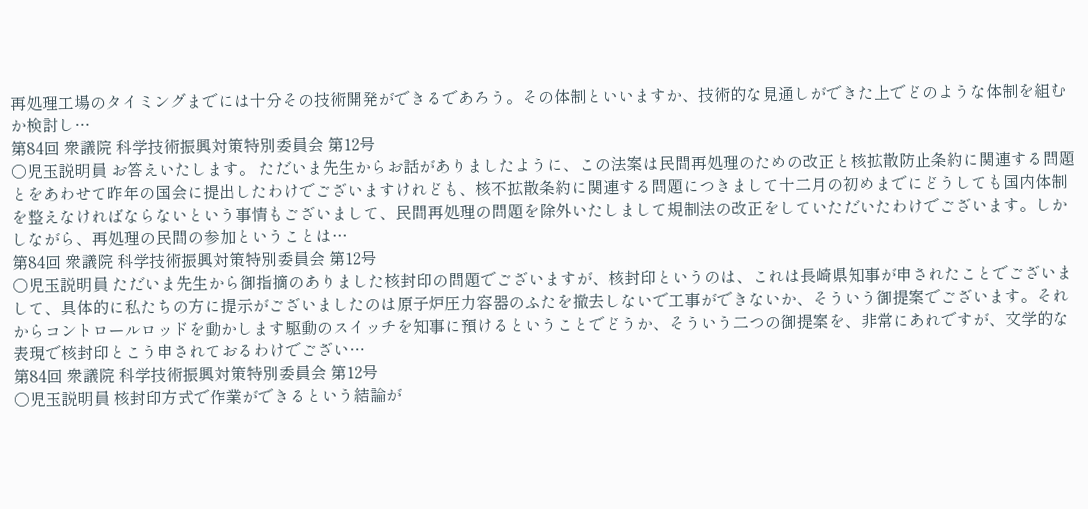再処理工場のタイミングまでには十分その技術開発ができるであろう。その体制といいますか、技術的な見通しができた上でどのような体制を組むか検討し…
第84回 衆議院 科学技術振興対策特別委員会 第12号
○児玉説明員 お答えいたします。 ただいま先生からお話がありましたように、この法案は民間再処理のための改正と核拡散防止条約に関連する問題とをあわせて昨年の国会に提出したわけでございますけれども、核不拡散条約に関連する問題につきまして十二月の初めまでにどうしても国内体制を整えなければならないという事情もございまして、民間再処理の問題を除外いたしまして規制法の改正をしていただいたわけでございます。しかしながら、再処理の民間の参加ということは…
第84回 衆議院 科学技術振興対策特別委員会 第12号
○児玉説明員 ただいま先生から御指摘のありました核封印の問題でございますが、核封印というのは、これは長崎県知事が申されたことでございまして、具体的に私たちの方に提示がございましたのは原子炉圧力容器のふたを撤去しないで工事ができないか、そういう御提案でございます。それからコントロールロッドを動かします駆動のスイッチを知事に預けるということでどうか、そういう二つの御提案を、非常にあれですが、文学的な表現で核封印とこう申されておるわけでござい…
第84回 衆議院 科学技術振興対策特別委員会 第12号
○児玉説明員 核封印方式で作業ができるという結論が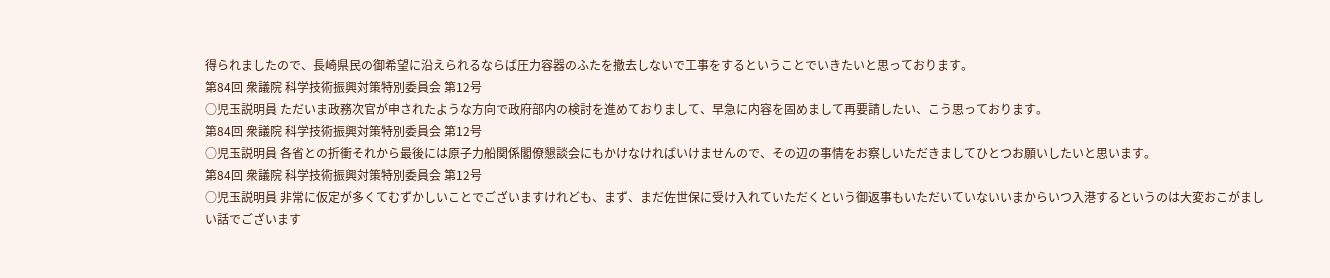得られましたので、長崎県民の御希望に沿えられるならば圧力容器のふたを撤去しないで工事をするということでいきたいと思っております。
第84回 衆議院 科学技術振興対策特別委員会 第12号
○児玉説明員 ただいま政務次官が申されたような方向で政府部内の検討を進めておりまして、早急に内容を固めまして再要請したい、こう思っております。
第84回 衆議院 科学技術振興対策特別委員会 第12号
○児玉説明員 各省との折衝それから最後には原子力船関係閣僚懇談会にもかけなければいけませんので、その辺の事情をお察しいただきましてひとつお願いしたいと思います。
第84回 衆議院 科学技術振興対策特別委員会 第12号
○児玉説明員 非常に仮定が多くてむずかしいことでございますけれども、まず、まだ佐世保に受け入れていただくという御返事もいただいていないいまからいつ入港するというのは大変おこがましい話でございます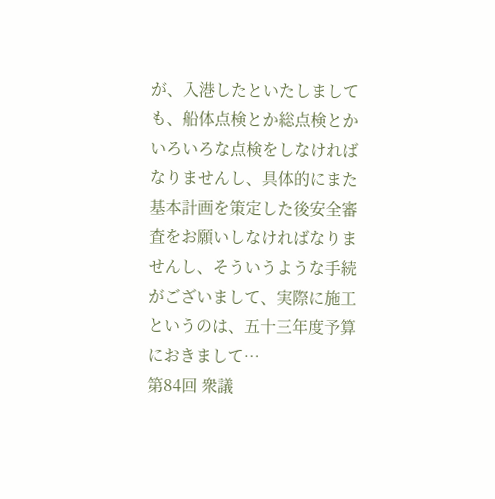が、入港したといたしましても、船体点検とか総点検とかいろいろな点検をしなければなりませんし、具体的にまた基本計画を策定した後安全審査をお願いしなければなりませんし、そういうような手続がございまして、実際に施工というのは、五十三年度予算におきまして…
第84回 衆議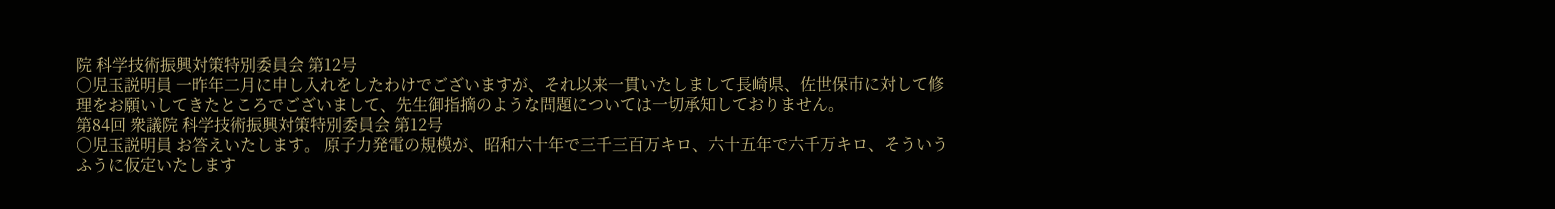院 科学技術振興対策特別委員会 第12号
○児玉説明員 一昨年二月に申し入れをしたわけでございますが、それ以来一貫いたしまして長崎県、佐世保市に対して修理をお願いしてきたところでございまして、先生御指摘のような問題については一切承知しておりません。
第84回 衆議院 科学技術振興対策特別委員会 第12号
○児玉説明員 お答えいたします。 原子力発電の規模が、昭和六十年で三千三百万キロ、六十五年で六千万キロ、そういうふうに仮定いたします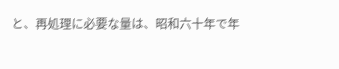と、再処理に必要な量は、昭和六十年で年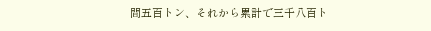間五百トン、それから累計で三千八百ト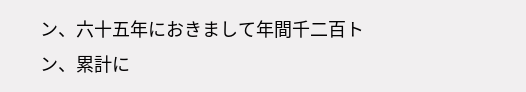ン、六十五年におきまして年間千二百トン、累計に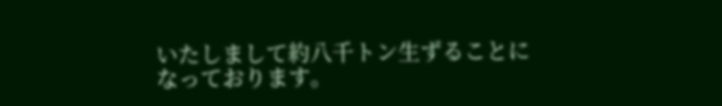いたしまして約八千トン生ずることになっております。